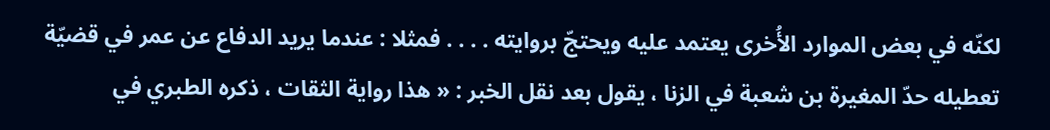لكنّه في بعض الموارد الأُخرى يعتمد عليه ويحتجّ بروايته . . . . فمثلا : عندما يريد الدفاع عن عمر في قضيّة تعطيله حدّ المغيرة بن شعبة في الزنا ، يقول بعد نقل الخبر : « هذا رواية الثقات ، ذكره الطبري في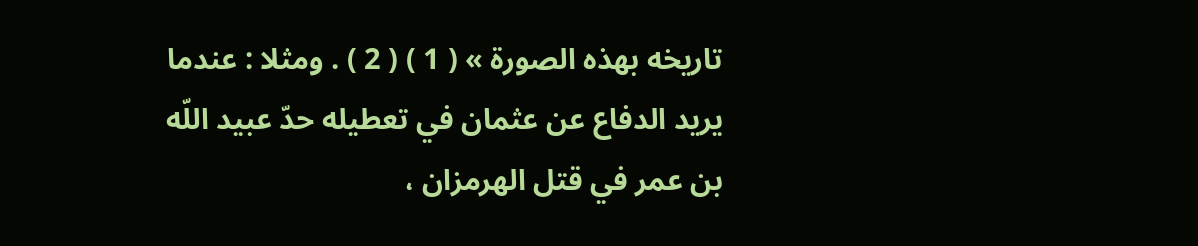تاريخه بهذه الصورة » ( 1 ) ( 2 ) . ومثلا : عندما يريد الدفاع عن عثمان في تعطيله حدّ عبيد اللّه بن عمر في قتل الهرمزان ،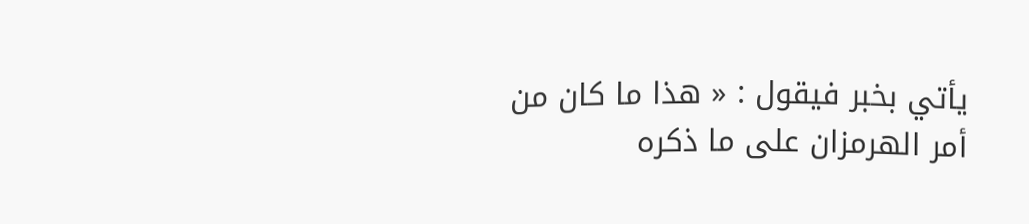يأتي بخبر فيقول : « هذا ما كان من أمر الهرمزان على ما ذكره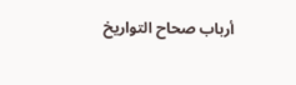أرباب صحاح التواريخ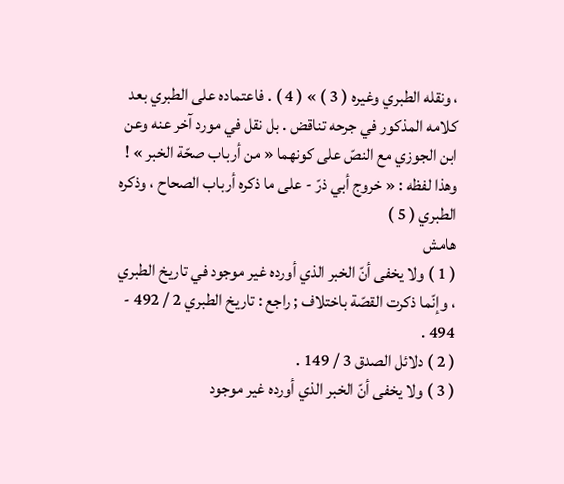، ونقله الطبري وغيره ( 3 ) » ( 4 ) . فاعتماده على الطبري بعد كلامه المذكور في جرحه تناقض . بل نقل في مورد آخر عنه وعن ابن الجوزي مع النصّ على كونهما « من أرباب صحّة الخبر » ! وهذا لفظه : « خروج أبي ذرّ - على ما ذكره أرباب الصحاح ، وذكره الطبري ( 5 )
هامش
( 1 ) ولا يخفى أنّ الخبر الذي أورده غير موجود في تاريخ الطبري ، وإنّما ذكرت القصّة باختلاف ; راجع : تاريخ الطبري 2 / 492 - 494 .
( 2 ) دلائل الصدق 3 / 149 .
( 3 ) ولا يخفى أنّ الخبر الذي أورده غير موجود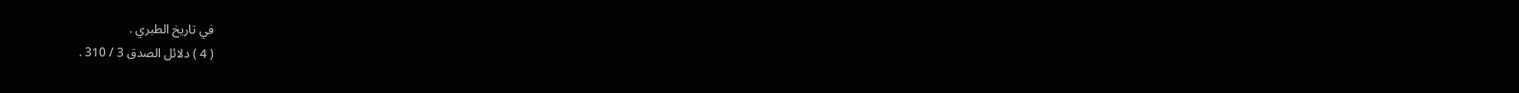في تاريخ الطبري .
( 4 ) دلائل الصدق 3 / 310 .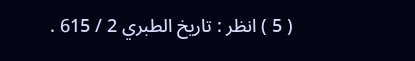( 5 ) انظر : تاريخ الطبري 2 / 615 .